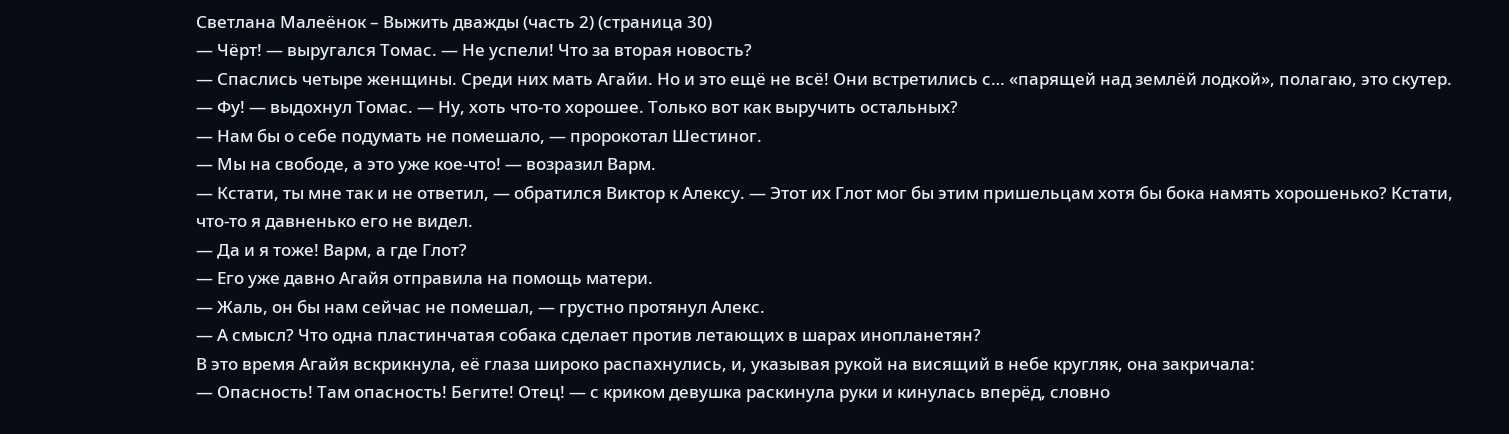Светлана Малеёнок – Выжить дважды (часть 2) (страница 30)
— Чёрт! — выругался Томас. — Не успели! Что за вторая новость?
— Спаслись четыре женщины. Среди них мать Агайи. Но и это ещё не всё! Они встретились с… «парящей над землёй лодкой», полагаю, это скутер.
— Фу! — выдохнул Томас. — Ну, хоть что-то хорошее. Только вот как выручить остальных?
— Нам бы о себе подумать не помешало, — пророкотал Шестиног.
— Мы на свободе, а это уже кое-что! — возразил Варм.
— Кстати, ты мне так и не ответил, — обратился Виктор к Алексу. — Этот их Глот мог бы этим пришельцам хотя бы бока намять хорошенько? Кстати, что-то я давненько его не видел.
— Да и я тоже! Варм, а где Глот?
— Его уже давно Агайя отправила на помощь матери.
— Жаль, он бы нам сейчас не помешал, — грустно протянул Алекс.
— А смысл? Что одна пластинчатая собака сделает против летающих в шарах инопланетян?
В это время Агайя вскрикнула, её глаза широко распахнулись, и, указывая рукой на висящий в небе кругляк, она закричала:
— Опасность! Там опасность! Бегите! Отец! — с криком девушка раскинула руки и кинулась вперёд, словно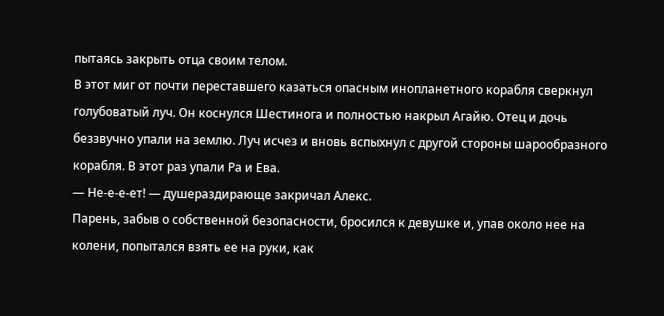пытаясь закрыть отца своим телом.
В этот миг от почти переставшего казаться опасным инопланетного корабля сверкнул голубоватый луч. Он коснулся Шестинога и полностью накрыл Агайю. Отец и дочь беззвучно упали на землю. Луч исчез и вновь вспыхнул с другой стороны шарообразного корабля. В этот раз упали Ра и Ева.
— Не-е-е-ет! — душераздирающе закричал Алекс.
Парень, забыв о собственной безопасности, бросился к девушке и, упав около нее на колени, попытался взять ее на руки, как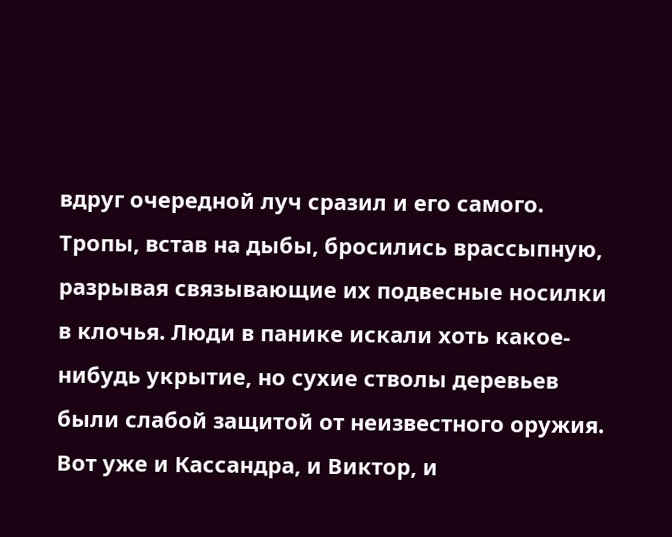вдруг очередной луч сразил и его самого.
Тропы, встав на дыбы, бросились врассыпную, разрывая связывающие их подвесные носилки в клочья. Люди в панике искали хоть какое-нибудь укрытие, но сухие стволы деревьев были слабой защитой от неизвестного оружия. Вот уже и Кассандра, и Виктор, и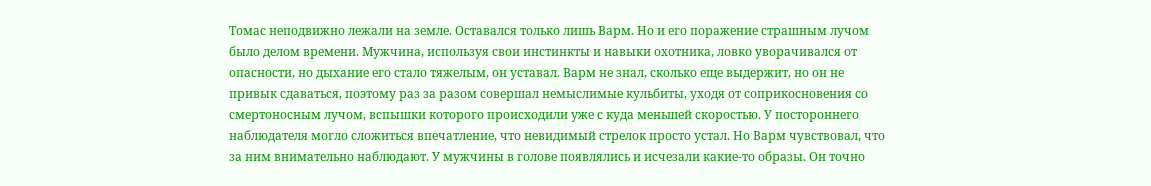Томас неподвижно лежали на земле. Оставался только лишь Варм. Но и его поражение страшным лучом было делом времени. Мужчина, используя свои инстинкты и навыки охотника, ловко уворачивался от опасности, но дыхание его стало тяжелым, он уставал. Варм не знал, сколько еще выдержит, но он не привык сдаваться, поэтому раз за разом совершал немыслимые кульбиты, уходя от соприкосновения со смертоносным лучом, вспышки которого происходили уже с куда меньшей скоростью. У постороннего наблюдателя могло сложиться впечатление, что невидимый стрелок просто устал. Но Варм чувствовал, что за ним внимательно наблюдают. У мужчины в голове появлялись и исчезали какие-то образы. Он точно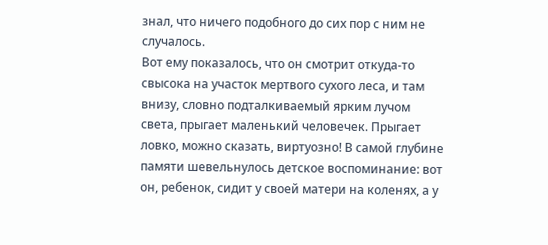знал, что ничего подобного до сих пор с ним не случалось.
Вот ему показалось, что он смотрит откуда-то свысока на участок мертвого сухого леса, и там внизу, словно подталкиваемый ярким лучом света, прыгает маленький человечек. Прыгает ловко, можно сказать, виртуозно! В самой глубине памяти шевельнулось детское воспоминание: вот он, ребенок, сидит у своей матери на коленях, а у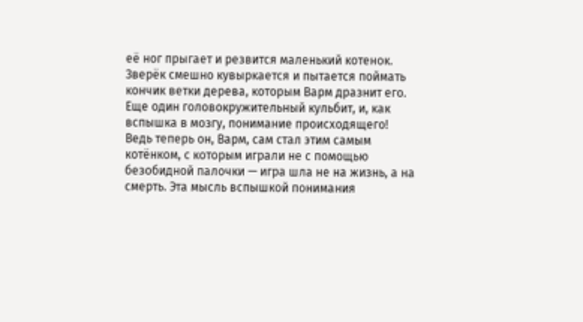её ног прыгает и резвится маленький котенок. Зверёк смешно кувыркается и пытается поймать кончик ветки дерева, которым Варм дразнит его.
Еще один головокружительный кульбит, и, как вспышка в мозгу, понимание происходящего! Ведь теперь он, Варм, сам стал этим самым котёнком, с которым играли не с помощью безобидной палочки — игра шла не на жизнь, а на смерть. Эта мысль вспышкой понимания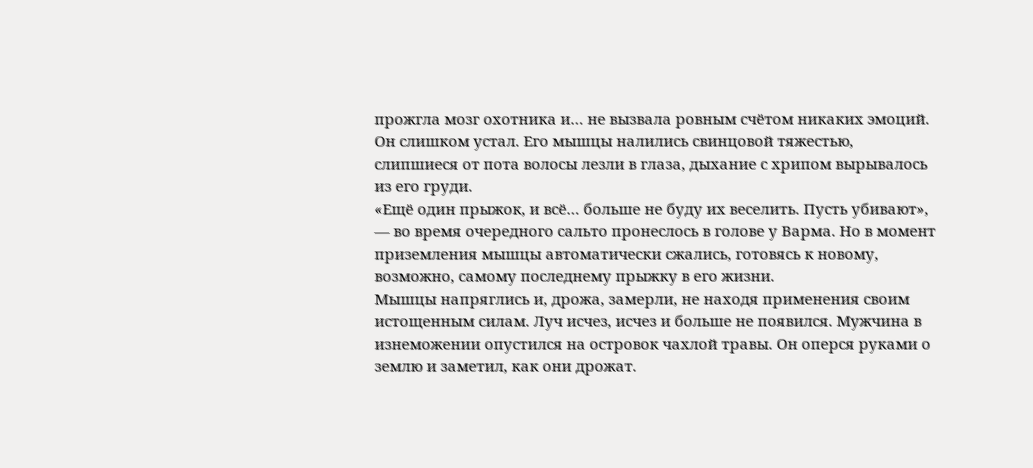прожгла мозг охотника и… не вызвала ровным счётом никаких эмоций. Он слишком устал. Его мышцы налились свинцовой тяжестью, слипшиеся от пота волосы лезли в глаза, дыхание с хрипом вырывалось из его груди.
«Ещё один прыжок, и всё… больше не буду их веселить. Пусть убивают», — во время очередного сальто пронеслось в голове у Варма. Но в момент приземления мышцы автоматически сжались, готовясь к новому, возможно, самому последнему прыжку в его жизни.
Мышцы напряглись и, дрожа, замерли, не находя применения своим истощенным силам. Луч исчез, исчез и больше не появился. Мужчина в изнеможении опустился на островок чахлой травы. Он оперся руками о землю и заметил, как они дрожат.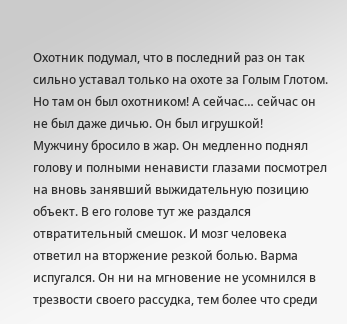Охотник подумал, что в последний раз он так сильно уставал только на охоте за Голым Глотом. Но там он был охотником! А сейчас… сейчас он не был даже дичью. Он был игрушкой!
Мужчину бросило в жар. Он медленно поднял голову и полными ненависти глазами посмотрел на вновь занявший выжидательную позицию объект. В его голове тут же раздался отвратительный смешок. И мозг человека ответил на вторжение резкой болью. Варма испугался. Он ни на мгновение не усомнился в трезвости своего рассудка, тем более что среди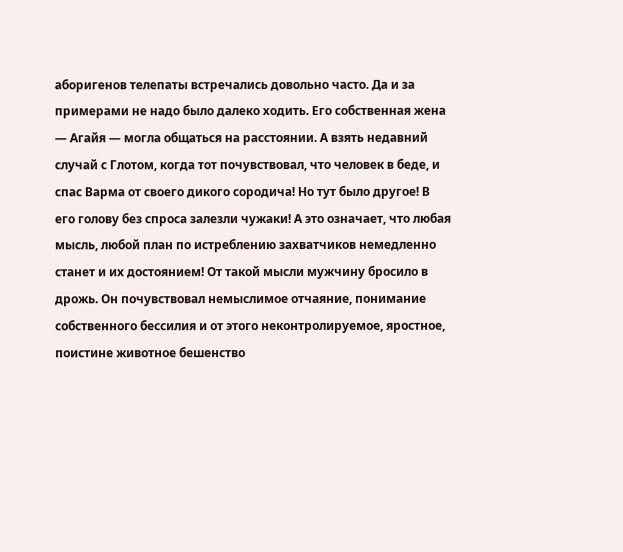аборигенов телепаты встречались довольно часто. Да и за примерами не надо было далеко ходить. Его собственная жена — Агайя — могла общаться на расстоянии. А взять недавний случай с Глотом, когда тот почувствовал, что человек в беде, и спас Варма от своего дикого сородича! Но тут было другое! В его голову без спроса залезли чужаки! А это означает, что любая мысль, любой план по истреблению захватчиков немедленно станет и их достоянием! От такой мысли мужчину бросило в дрожь. Он почувствовал немыслимое отчаяние, понимание собственного бессилия и от этого неконтролируемое, яростное, поистине животное бешенство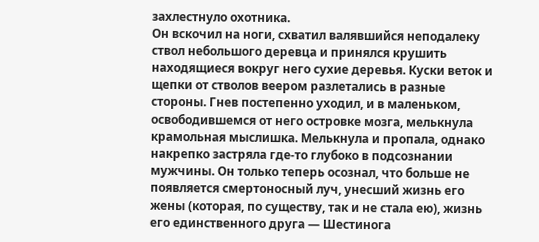захлестнуло охотника.
Он вскочил на ноги, схватил валявшийся неподалеку ствол небольшого деревца и принялся крушить находящиеся вокруг него сухие деревья. Куски веток и щепки от стволов веером разлетались в разные стороны. Гнев постепенно уходил, и в маленьком, освободившемся от него островке мозга, мелькнула крамольная мыслишка. Мелькнула и пропала, однако накрепко застряла где-то глубоко в подсознании мужчины. Он только теперь осознал, что больше не появляется смертоносный луч, унесший жизнь его жены (которая, по существу, так и не стала ею), жизнь его единственного друга — Шестинога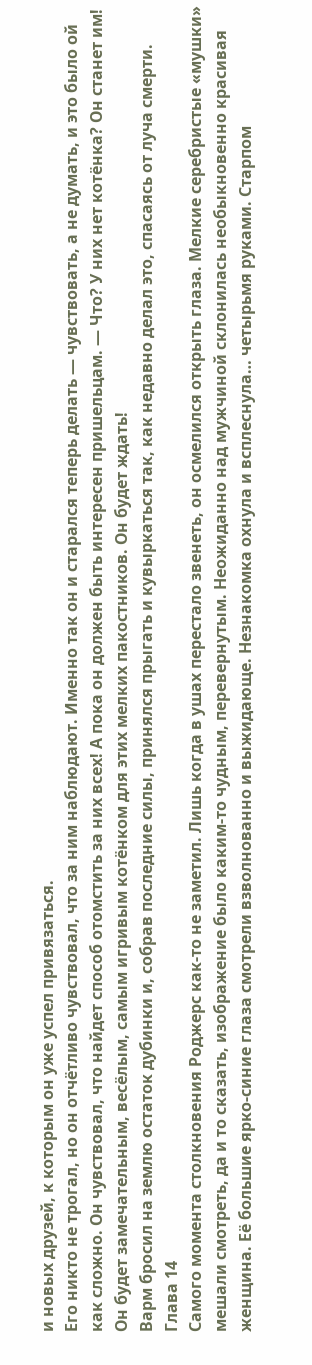и новых друзей, к которым он уже успел привязаться.
Его никто не трогал, но он отчётливо чувствовал, что за ним наблюдают. Именно так он и старался теперь делать — чувствовать, а не думать, и это было ой как сложно. Он чувствовал, что найдет способ отомстить за них всех! А пока он должен быть интересен пришельцам. — Что? У них нет котёнка? Он станет им! Он будет замечательным, весёлым, самым игривым котёнком для этих мелких пакостников. Он будет ждать!
Варм бросил на землю остаток дубинки и, собрав последние силы, принялся прыгать и кувыркаться так, как недавно делал это, спасаясь от луча смерти.
Глава 14
Самого момента столкновения Роджерс как-то не заметил. Лишь когда в ушах перестало звенеть, он осмелился открыть глаза. Мелкие серебристые «мушки» мешали смотреть, да и то сказать, изображение было каким-то чудным, перевернутым. Неожиданно над мужчиной склонилась необыкновенно красивая женщина. Её большие ярко-синие глаза смотрели взволнованно и выжидающе. Незнакомка охнула и всплеснула… четырьмя руками. Старпом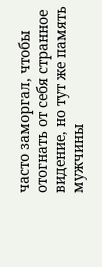часто заморгал, чтобы отогнать от себя странное видение, но тут же память мужчины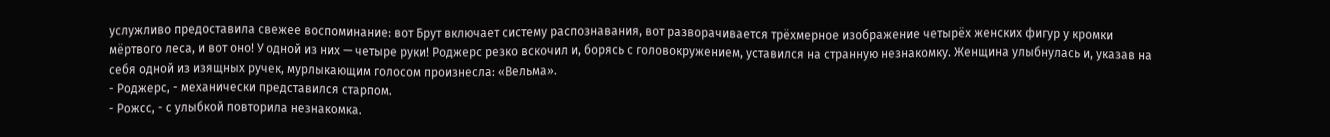услужливо предоставила свежее воспоминание: вот Брут включает систему распознавания, вот разворачивается трёхмерное изображение четырёх женских фигур у кромки мёртвого леса, и вот оно! У одной из них — четыре руки! Роджерс резко вскочил и, борясь с головокружением, уставился на странную незнакомку. Женщина улыбнулась и, указав на себя одной из изящных ручек, мурлыкающим голосом произнесла: «Вельма».
- Роджерс, - механически представился старпом.
- Рожсс, - с улыбкой повторила незнакомка.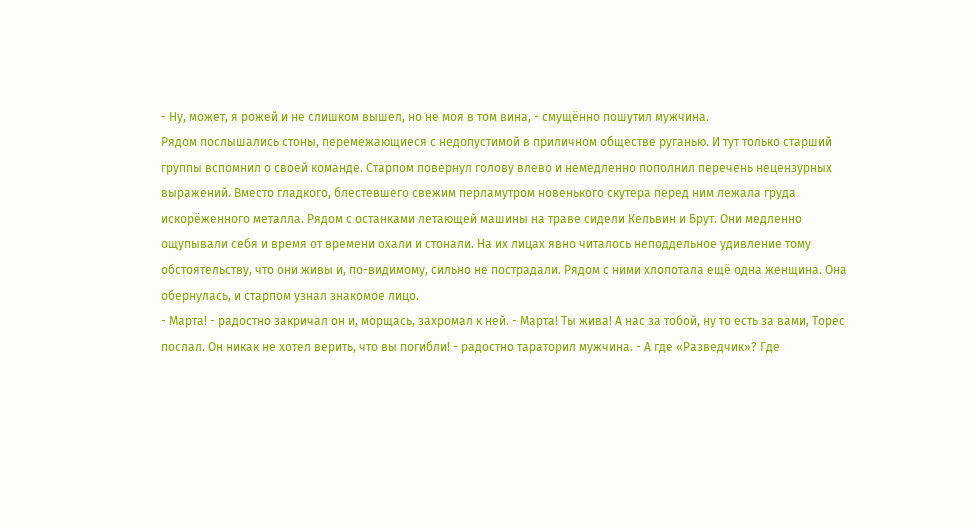- Ну, может, я рожей и не слишком вышел, но не моя в том вина, - смущённо пошутил мужчина.
Рядом послышались стоны, перемежающиеся с недопустимой в приличном обществе руганью. И тут только старший группы вспомнил о своей команде. Старпом повернул голову влево и немедленно пополнил перечень нецензурных выражений. Вместо гладкого, блестевшего свежим перламутром новенького скутера перед ним лежала груда искорёженного металла. Рядом с останками летающей машины на траве сидели Кельвин и Брут. Они медленно ощупывали себя и время от времени охали и стонали. На их лицах явно читалось неподдельное удивление тому обстоятельству, что они живы и, по-видимому, сильно не пострадали. Рядом с ними хлопотала ещё одна женщина. Она обернулась, и старпом узнал знакомое лицо.
- Марта! - радостно закричал он и, морщась, захромал к ней. - Марта! Ты жива! А нас за тобой, ну то есть за вами, Торес послал. Он никак не хотел верить, что вы погибли! - радостно тараторил мужчина. - А где «Разведчик»? Где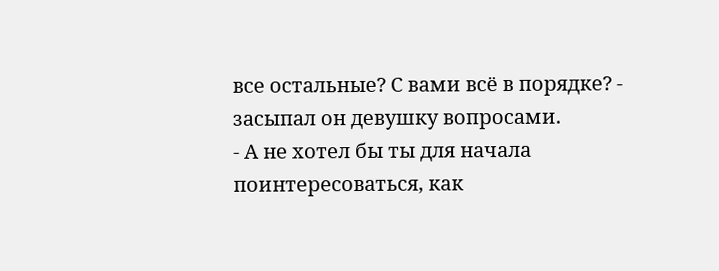все остальные? С вами всё в порядке? - засыпал он девушку вопросами.
- А не хотел бы ты для начала поинтересоваться, как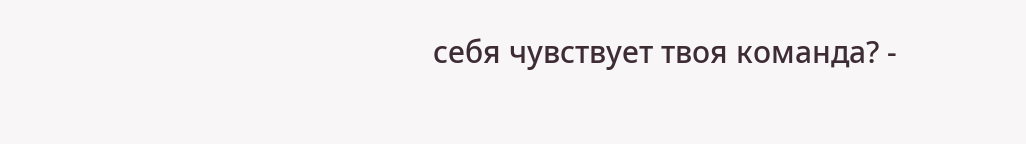себя чувствует твоя команда? -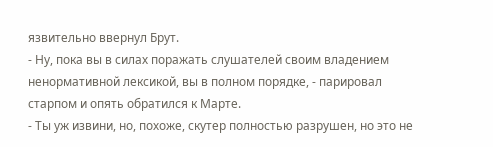язвительно ввернул Брут.
- Ну, пока вы в силах поражать слушателей своим владением ненормативной лексикой, вы в полном порядке, - парировал старпом и опять обратился к Марте.
- Ты уж извини, но, похоже, скутер полностью разрушен, но это не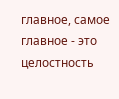главное, самое главное - это целостность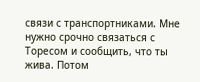связи с транспортниками. Мне нужно срочно связаться с Торесом и сообщить, что ты жива. Потом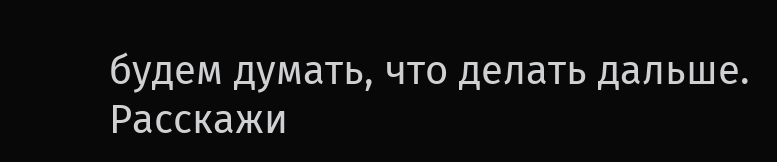будем думать, что делать дальше. Расскажи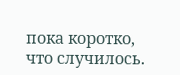пока коротко, что случилось.